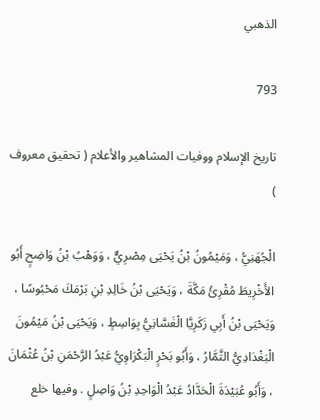الذهبي

793

تاريخ الإسلام ووفيات المشاهير والأعلام ( تحقيق معروف )

الْجُهَنِيُّ ، وَمَيْمُونُ بْنُ يَحْيَى مِصْرِيٌّ ، وَوَهْبُ بْنُ وَاضِحٍ أَبُو الأَخْرِيطَ مُقْرِئُ مَكَّةَ ، وَيَحْيَى بْنُ خَالِدِ بْنِ بَرْمَكَ مَحْبُوسًا ، وَيَحْيَى بْنُ أَبِي زَكَرِيَّا الْغَسَّانِيُّ بِوَاسِطٍ ، وَيَحْيَى بْنُ مَيْمُونَ الْبَغْدَادِيُّ التَّمَّارُ ، وَأَبُو بَحْرٍ الْبَكْرَاوِيُّ عَبْدُ الرَّحْمَنِ بْنُ عُثْمَانَ ، وَأَبُو عُبَيْدَةَ الْحَدَّادُ عَبْدُ الْوَاحِدِ بْنُ وَاصِلٍ . وفيها خلع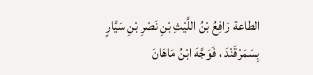الطاعة رَافِعُ بْنُ اللَّيْثِ بْنِ نَصْرِ بْنِ سَيَّارٍ بِسَمَرْقَنْدَ ، فَوَجَّهَ ابْنُ مَاهَانَ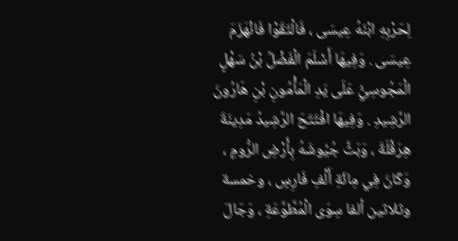لِحَرْبِهِ ابْنَهُ عِيسَى ، فَالْتَقَوْا فَانْهَزَمَ عِيسَى . وَفِيهَا أَسْلَمَ الْفَضْلُ بْنُ سَهْلٍ الْمَجُوسِيُّ عَلَى يَدِ الْمَأْمُونِ بْنِ هَارُونَ الرَّشِيدِ . وَفِيهَا افْتَتَحَ الرَّشِيدُ مَدِينَةَ هِرَقْلَةَ ، وَبَثَّ جُيُوشَهُ بِأَرْضِ الرُّومِ ، وَكَانَ فِي مِائَةِ أَلْفِ فَارِسٍ ، وخمسة وثلاثين ألفا سِوَى الْمُطَّوَّعَةِ ، وَجَالَ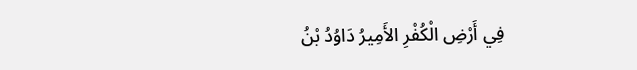فِي أَرْضِ الْكُفْرِ الأَمِيرُ دَاوُدُ بْنُ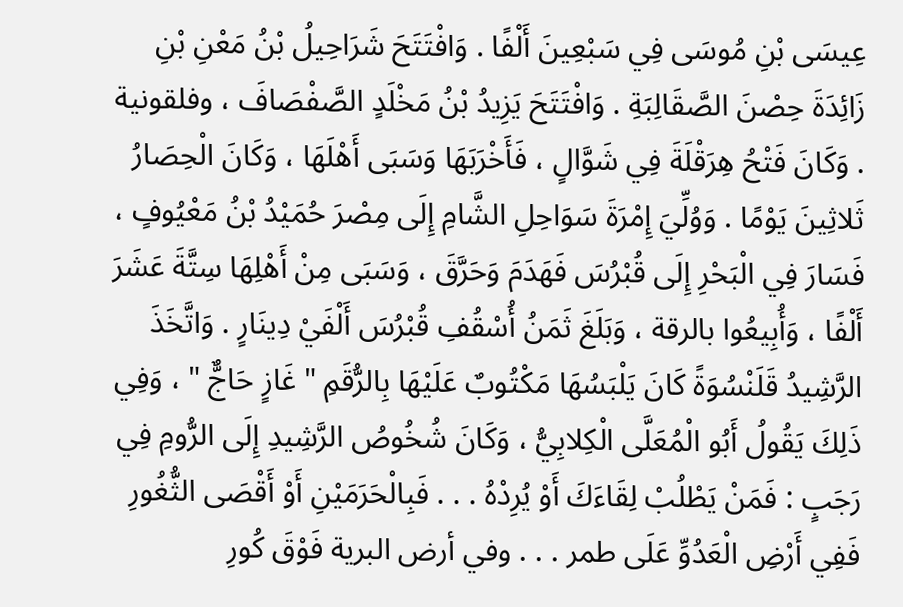عِيسَى بْنِ مُوسَى فِي سَبْعِينَ أَلْفًا . وَافْتَتَحَ شَرَاحِيلُ بْنُ مَعْنِ بْنِ زَائِدَةَ حِصْنَ الصَّقَالِبَةِ . وَافْتَتَحَ يَزِيدُ بْنُ مَخْلَدٍ الصَّفْصَافَ ، وفلقونية . وَكَانَ فَتْحُ هِرَقْلَةَ فِي شَوَّالٍ ، فَأَخْرَبَهَا وَسَبَى أَهْلَهَا ، وَكَانَ الْحِصَارُ ثَلاثِينَ يَوْمًا . وَوُلِّيَ إِمْرَةَ سَوَاحِلِ الشَّامِ إِلَى مِصْرَ حُمَيْدُ بْنُ مَعْيُوفٍ ، فَسَارَ فِي الْبَحْرِ إِلَى قُبْرُسَ فَهَدَمَ وَحَرَّقَ ، وَسَبَى مِنْ أَهْلِهَا سِتَّةَ عَشَرَ أَلْفًا ، وَأُبِيعُوا بالرقة ، وَبَلَغَ ثَمَنُ أُسْقُفِ قُبْرُسَ أَلْفَيْ دِينَارٍ . وَاتَّخَذَ الرَّشِيدُ قَلَنْسُوَةً كَانَ يَلْبَسُهَا مَكْتُوبٌ عَلَيْهَا بِالرُّقَمِ " غَازٍ حَاجٌّ " ، وَفِي ذَلِكَ يَقُولُ أَبُو الْمُعَلَّى الْكِلابِيُّ ، وَكَانَ شُخُوصُ الرَّشِيدِ إِلَى الرُّومِ فِي رَجَبٍ : فَمَنْ يَطْلُبْ لِقَاءَكَ أَوْ يُرِدْهُ . . . فَبِالْحَرَمَيْنِ أَوْ أَقْصَى الثُّغُورِ فَفِي أَرْضِ الْعَدُوِّ عَلَى طمر . . . وفي أرض البرية فَوْقَ كُورِ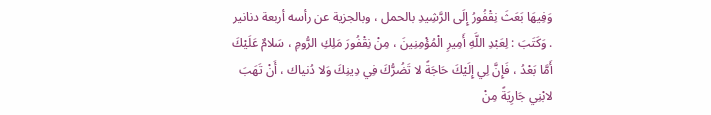وَفِيهَا بَعَثَ نِقْفُورُ إِلَى الرَّشِيدِ بالحمل ، وبالجزية عن رأسه أربعة دنانير . وَكَتَبَ : لِعَبْدِ اللَّهِ أَمِيرِ الْمُؤْمِنِينَ ، مِنْ نِقْفُورَ مَلِكِ الرُّومِ ، سَلامٌ عَلَيْكَ أَمَّا بَعْدُ ، فَإِنَّ لِي إِلَيْكَ حَاجَةً لا تَضُرُّكَ فِي دِينِكَ وَلا دُنياك ، أَنْ تَهَبَ لابْنِي جَارِيَةً مِنْ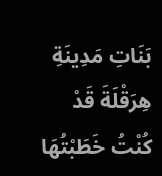بَنَاتِ مَدِينَةِ هِرَقْلَةَ قَدْ كُنْتُ خَطَبْتُهَا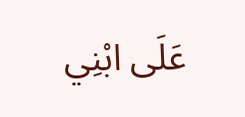عَلَى ابْنِي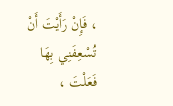، فَإِنْ رَأَيْتَ أَنْ تُسْعِفَنِي بِهَا فَعَلْتَ ،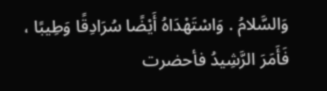وَالسَّلامُ . وَاسْتَهْدَاهُ أَيْضًا سُرَادِقًا وَطِيبًا ، فَأَمَرَ الرَّشِيدُ فأحضرت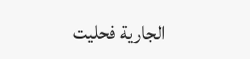الجارية فحليت